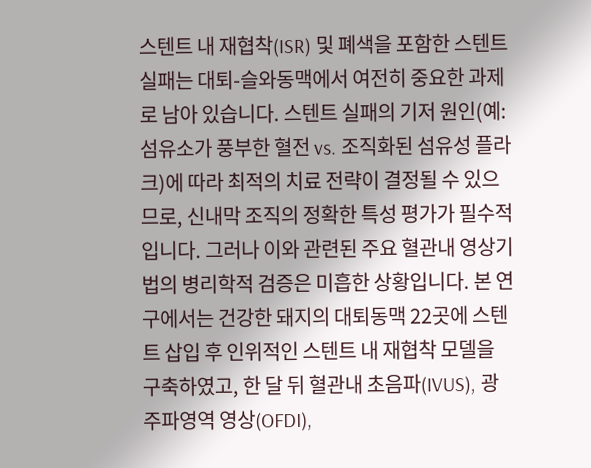스텐트 내 재협착(ISR) 및 폐색을 포함한 스텐트 실패는 대퇴-슬와동맥에서 여전히 중요한 과제로 남아 있습니다. 스텐트 실패의 기저 원인(예: 섬유소가 풍부한 혈전 vs. 조직화된 섬유성 플라크)에 따라 최적의 치료 전략이 결정될 수 있으므로, 신내막 조직의 정확한 특성 평가가 필수적입니다. 그러나 이와 관련된 주요 혈관내 영상기법의 병리학적 검증은 미흡한 상황입니다. 본 연구에서는 건강한 돼지의 대퇴동맥 22곳에 스텐트 삽입 후 인위적인 스텐트 내 재협착 모델을 구축하였고, 한 달 뒤 혈관내 초음파(IVUS), 광주파영역 영상(OFDI),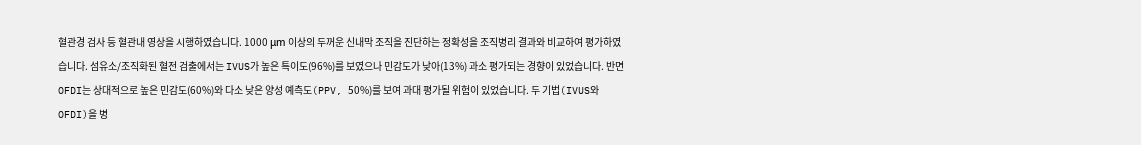혈관경 검사 등 혈관내 영상을 시행하였습니다. 1000 μm 이상의 두꺼운 신내막 조직을 진단하는 정확성을 조직병리 결과와 비교하여 평가하였습니다. 섬유소/조직화된 혈전 검출에서는 IVUS가 높은 특이도(96%)를 보였으나 민감도가 낮아(13%) 과소 평가되는 경향이 있었습니다. 반면 OFDI는 상대적으로 높은 민감도(60%)와 다소 낮은 양성 예측도(PPV, 50%)를 보여 과대 평가될 위험이 있었습니다. 두 기법(IVUS와 OFDI)을 병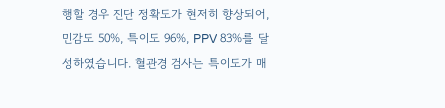행할 경우 진단 정확도가 현저히 향상되어, 민감도 50%, 특이도 96%, PPV 83%를 달성하였습니다. 혈관경 검사는 특이도가 매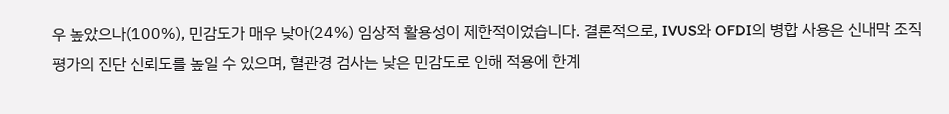우 높았으나(100%), 민감도가 매우 낮아(24%) 임상적 활용성이 제한적이었습니다. 결론적으로, IVUS와 OFDI의 병합 사용은 신내막 조직 평가의 진단 신뢰도를 높일 수 있으며, 혈관경 검사는 낮은 민감도로 인해 적용에 한계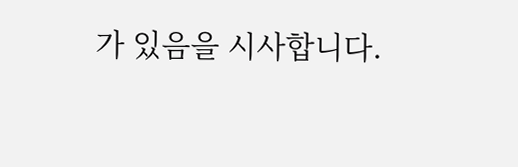가 있음을 시사합니다.